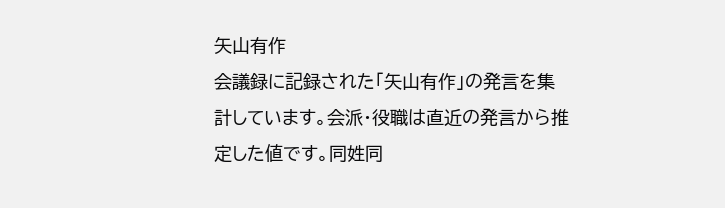矢山有作
会議録に記録された「矢山有作」の発言を集計しています。会派・役職は直近の発言から推定した値です。同姓同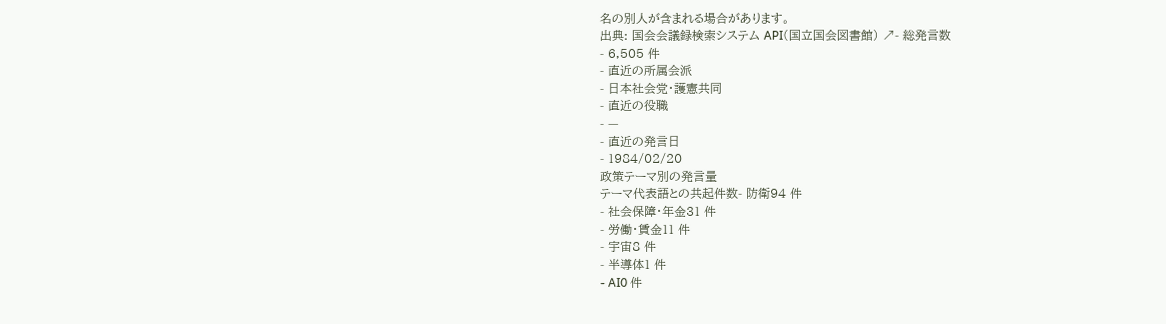名の別人が含まれる場合があります。
出典: 国会会議録検索システム API(国立国会図書館) ↗- 総発言数
- 6,505 件
- 直近の所属会派
- 日本社会党・護憲共同
- 直近の役職
- —
- 直近の発言日
- 1984/02/20
政策テーマ別の発言量
テーマ代表語との共起件数- 防衛94 件
- 社会保障・年金31 件
- 労働・賃金11 件
- 宇宙8 件
- 半導体1 件
- AI0 件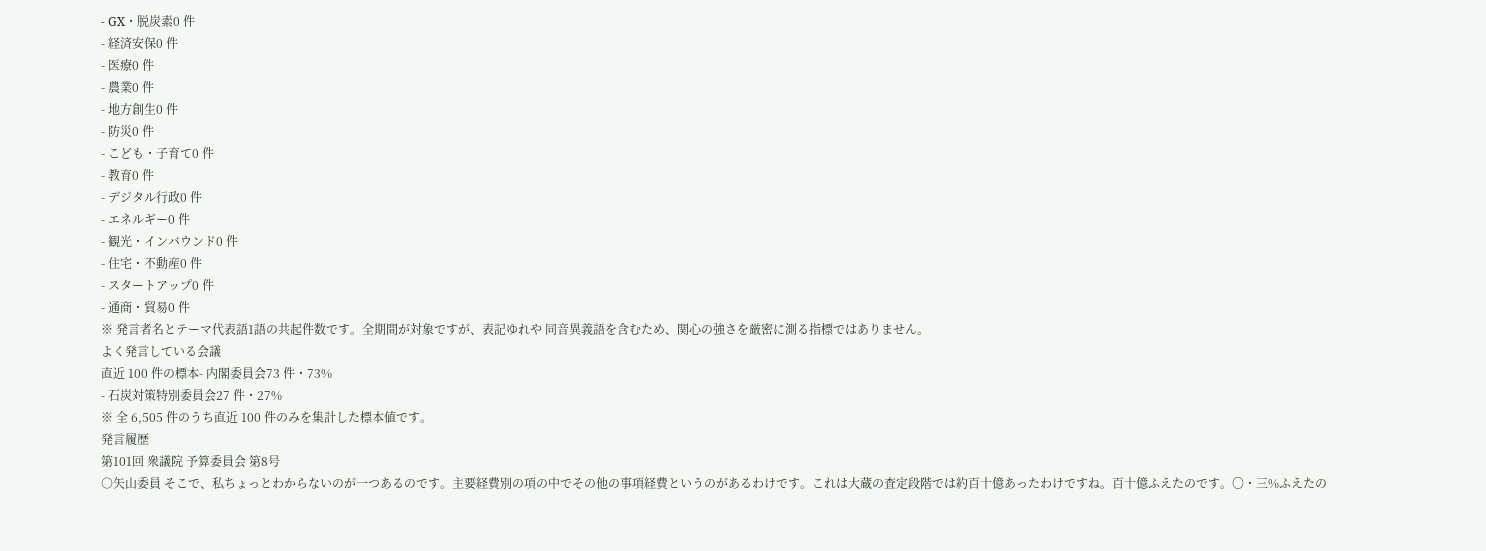- GX・脱炭素0 件
- 経済安保0 件
- 医療0 件
- 農業0 件
- 地方創生0 件
- 防災0 件
- こども・子育て0 件
- 教育0 件
- デジタル行政0 件
- エネルギー0 件
- 観光・インバウンド0 件
- 住宅・不動産0 件
- スタートアップ0 件
- 通商・貿易0 件
※ 発言者名とテーマ代表語1語の共起件数です。全期間が対象ですが、表記ゆれや 同音異義語を含むため、関心の強さを厳密に測る指標ではありません。
よく発言している会議
直近 100 件の標本- 内閣委員会73 件・73%
- 石炭対策特別委員会27 件・27%
※ 全 6,505 件のうち直近 100 件のみを集計した標本値です。
発言履歴
第101回 衆議院 予算委員会 第8号
○矢山委員 そこで、私ちょっとわからないのが一つあるのです。主要経費別の項の中でその他の事項経費というのがあるわけです。これは大蔵の査定段階では約百十億あったわけですね。百十億ふえたのです。〇・三%ふえたの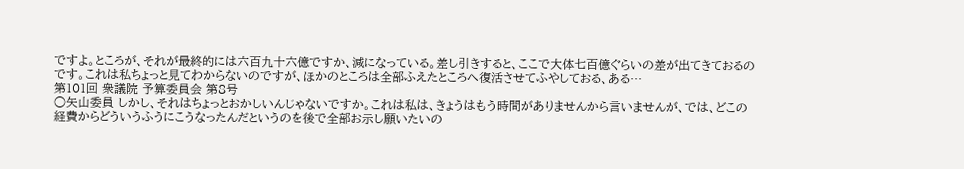ですよ。ところが、それが最終的には六百九十六億ですか、減になっている。差し引きすると、ここで大体七百億ぐらいの差が出てきておるのです。これは私ちょっと見てわからないのですが、ほかのところは全部ふえたところへ復活させてふやしておる、ある…
第101回 衆議院 予算委員会 第8号
○矢山委員 しかし、それはちょっとおかしいんじゃないですか。これは私は、きょうはもう時間がありませんから言いませんが、では、どこの経費からどういうふうにこうなったんだというのを後で全部お示し願いたいの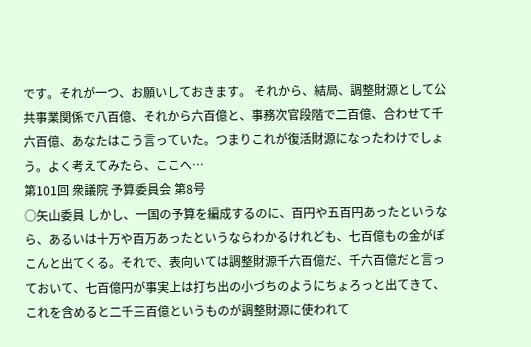です。それが一つ、お願いしておきます。 それから、結局、調整財源として公共事業関係で八百億、それから六百億と、事務次官段階で二百億、合わせて千六百億、あなたはこう言っていた。つまりこれが復活財源になったわけでしょう。よく考えてみたら、ここへ…
第101回 衆議院 予算委員会 第8号
○矢山委員 しかし、一国の予算を編成するのに、百円や五百円あったというなら、あるいは十万や百万あったというならわかるけれども、七百億もの金がぽこんと出てくる。それで、表向いては調整財源千六百億だ、千六百億だと言っておいて、七百億円が事実上は打ち出の小づちのようにちょろっと出てきて、これを含めると二千三百億というものが調整財源に使われて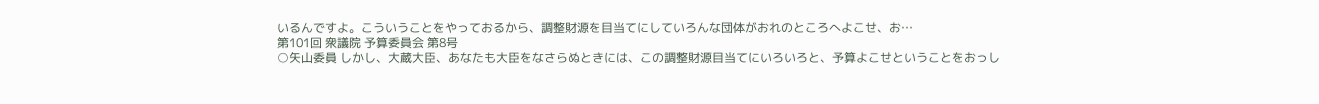いるんですよ。こういうことをやっておるから、調整財源を目当てにしていろんな団体がおれのところへよこせ、お…
第101回 衆議院 予算委員会 第8号
○矢山委員 しかし、大蔵大臣、あなたも大臣をなさらぬときには、この調整財源目当てにいろいろと、予算よこせということをおっし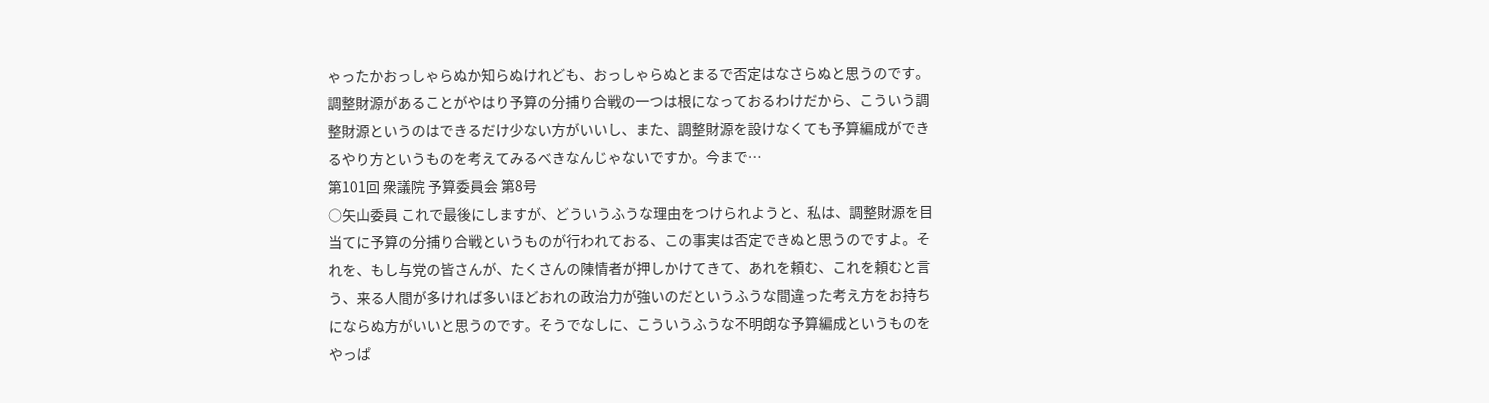ゃったかおっしゃらぬか知らぬけれども、おっしゃらぬとまるで否定はなさらぬと思うのです。調整財源があることがやはり予算の分捕り合戦の一つは根になっておるわけだから、こういう調整財源というのはできるだけ少ない方がいいし、また、調整財源を設けなくても予算編成ができるやり方というものを考えてみるべきなんじゃないですか。今まで…
第101回 衆議院 予算委員会 第8号
○矢山委員 これで最後にしますが、どういうふうな理由をつけられようと、私は、調整財源を目当てに予算の分捕り合戦というものが行われておる、この事実は否定できぬと思うのですよ。それを、もし与党の皆さんが、たくさんの陳情者が押しかけてきて、あれを頼む、これを頼むと言う、来る人間が多ければ多いほどおれの政治力が強いのだというふうな間違った考え方をお持ちにならぬ方がいいと思うのです。そうでなしに、こういうふうな不明朗な予算編成というものをやっぱ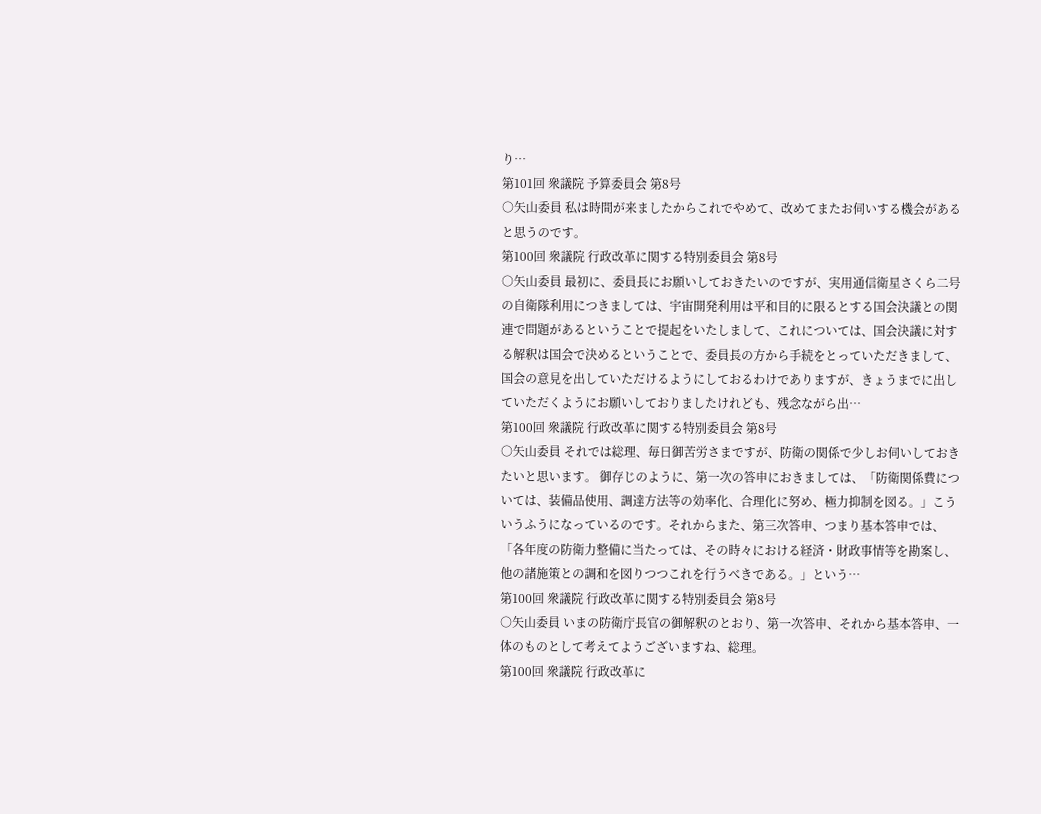り…
第101回 衆議院 予算委員会 第8号
○矢山委員 私は時間が来ましたからこれでやめて、改めてまたお伺いする機会があると思うのです。
第100回 衆議院 行政改革に関する特別委員会 第8号
○矢山委員 最初に、委員長にお願いしておきたいのですが、実用通信衛星さくら二号の自衛隊利用につきましては、宇宙開発利用は平和目的に限るとする国会決議との関連で問題があるということで提起をいたしまして、これについては、国会決議に対する解釈は国会で決めるということで、委員長の方から手続をとっていただきまして、国会の意見を出していただけるようにしておるわけでありますが、きょうまでに出していただくようにお願いしておりましたけれども、残念ながら出…
第100回 衆議院 行政改革に関する特別委員会 第8号
○矢山委員 それでは総理、毎日御苦労さまですが、防衛の関係で少しお伺いしておきたいと思います。 御存じのように、第一次の答申におきましては、「防衛関係費については、装備品使用、調達方法等の効率化、合理化に努め、極力抑制を図る。」こういうふうになっているのです。それからまた、第三次答申、つまり基本答申では、「各年度の防衛力整備に当たっては、その時々における経済・財政事情等を勘案し、他の諸施策との調和を図りつつこれを行うべきである。」という…
第100回 衆議院 行政改革に関する特別委員会 第8号
○矢山委員 いまの防衛庁長官の御解釈のとおり、第一次答申、それから基本答申、一体のものとして考えてようございますね、総理。
第100回 衆議院 行政改革に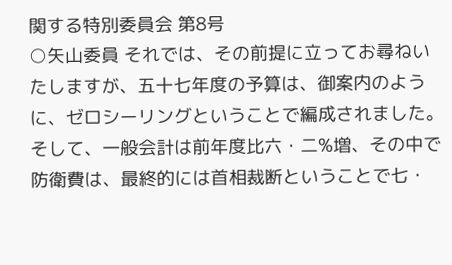関する特別委員会 第8号
○矢山委員 それでは、その前提に立ってお尋ねいたしますが、五十七年度の予算は、御案内のように、ゼロシーリングということで編成されました。そして、一般会計は前年度比六・二%増、その中で防衛費は、最終的には首相裁断ということで七・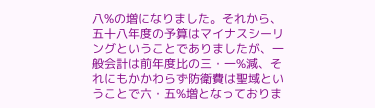八%の増になりました。それから、五十八年度の予算はマイナスシーリングということでありましたが、一般会計は前年度比の三・一%減、それにもかかわらず防衛費は聖域ということで六・五%増となっておりま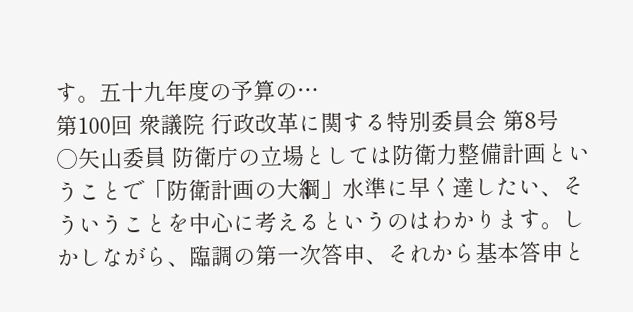す。五十九年度の予算の…
第100回 衆議院 行政改革に関する特別委員会 第8号
○矢山委員 防衛庁の立場としては防衛力整備計画ということで「防衛計画の大綱」水準に早く達したい、そういうことを中心に考えるというのはわかります。しかしながら、臨調の第一次答申、それから基本答申と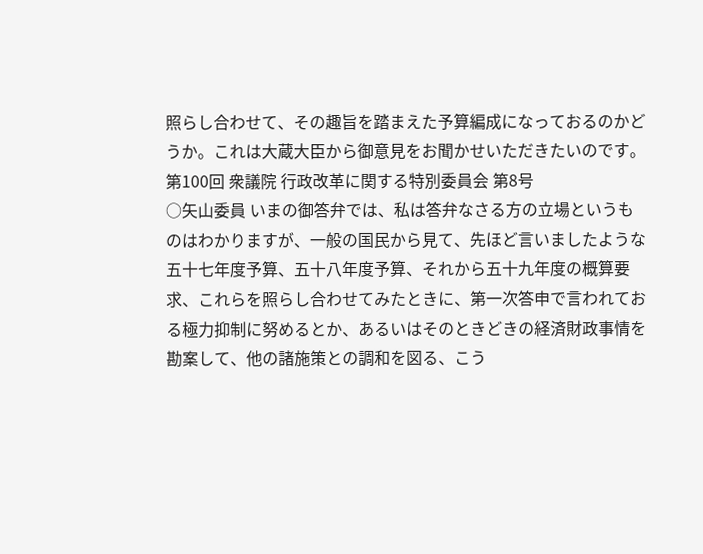照らし合わせて、その趣旨を踏まえた予算編成になっておるのかどうか。これは大蔵大臣から御意見をお聞かせいただきたいのです。
第100回 衆議院 行政改革に関する特別委員会 第8号
○矢山委員 いまの御答弁では、私は答弁なさる方の立場というものはわかりますが、一般の国民から見て、先ほど言いましたような五十七年度予算、五十八年度予算、それから五十九年度の概算要求、これらを照らし合わせてみたときに、第一次答申で言われておる極力抑制に努めるとか、あるいはそのときどきの経済財政事情を勘案して、他の諸施策との調和を図る、こう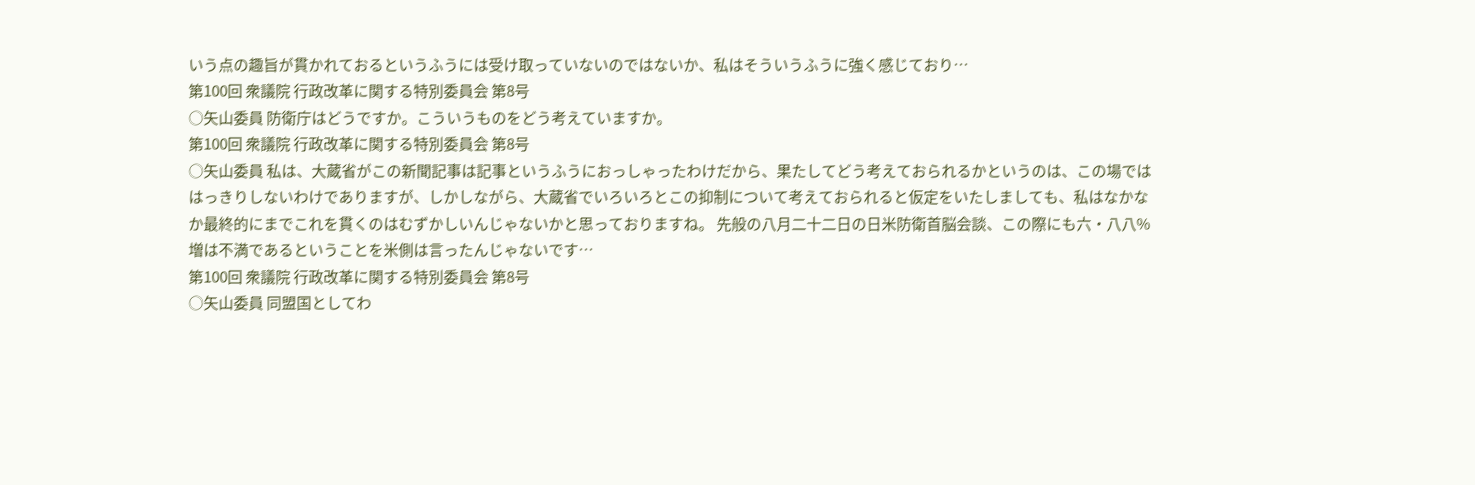いう点の趣旨が貫かれておるというふうには受け取っていないのではないか、私はそういうふうに強く感じており…
第100回 衆議院 行政改革に関する特別委員会 第8号
○矢山委員 防衛庁はどうですか。こういうものをどう考えていますか。
第100回 衆議院 行政改革に関する特別委員会 第8号
○矢山委員 私は、大蔵省がこの新聞記事は記事というふうにおっしゃったわけだから、果たしてどう考えておられるかというのは、この場でははっきりしないわけでありますが、しかしながら、大蔵省でいろいろとこの抑制について考えておられると仮定をいたしましても、私はなかなか最終的にまでこれを貫くのはむずかしいんじゃないかと思っておりますね。 先般の八月二十二日の日米防衛首脳会談、この際にも六・八八%増は不満であるということを米側は言ったんじゃないです…
第100回 衆議院 行政改革に関する特別委員会 第8号
○矢山委員 同盟国としてわ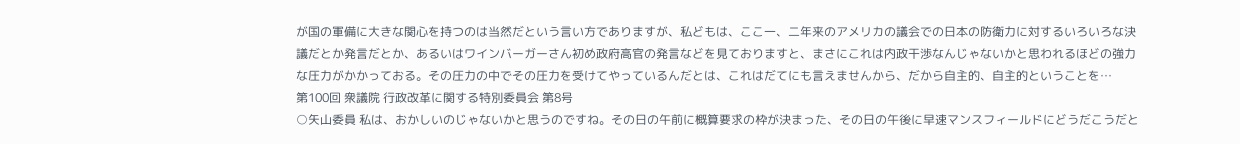が国の軍備に大きな関心を持つのは当然だという言い方でありますが、私どもは、ここ一、二年来のアメリカの議会での日本の防衛力に対するいろいろな決議だとか発言だとか、あるいはワインバーガーさん初め政府高官の発言などを見ておりますと、まさにこれは内政干渉なんじゃないかと思われるほどの強力な圧力がかかっておる。その圧力の中でその圧力を受けてやっているんだとは、これはだてにも言えませんから、だから自主的、自主的ということを…
第100回 衆議院 行政改革に関する特別委員会 第8号
○矢山委員 私は、おかしいのじゃないかと思うのですね。その日の午前に概算要求の枠が決まった、その日の午後に早速マンスフィールドにどうだこうだと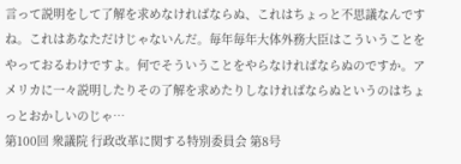言って説明をして了解を求めなければならぬ、これはちょっと不思議なんですね。これはあなただけじゃないんだ。毎年毎年大体外務大臣はこういうことをやっておるわけですよ。何でそういうことをやらなければならぬのですか。アメリカに一々説明したりその了解を求めたりしなければならぬというのはちょっとおかしいのじゃ…
第100回 衆議院 行政改革に関する特別委員会 第8号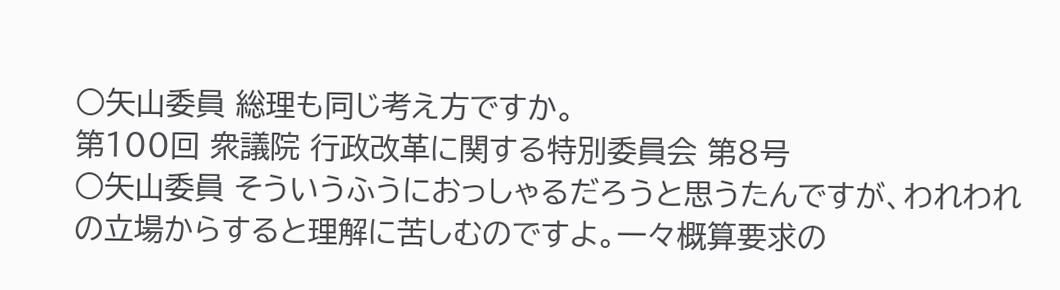○矢山委員 総理も同じ考え方ですか。
第100回 衆議院 行政改革に関する特別委員会 第8号
○矢山委員 そういうふうにおっしゃるだろうと思うたんですが、われわれの立場からすると理解に苦しむのですよ。一々概算要求の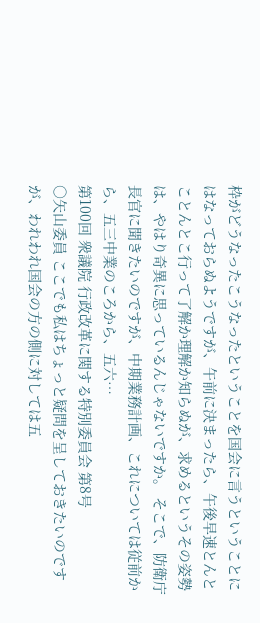枠がどうなったこうなったということを国会に言うということにはなっておらぬようですが、午前に決まったら、午後早速とんとことんとこ行って了解か理解か知らぬが、求めるというその姿勢は、やはり奇異に思っているんじゃないですか。 そこで、防衛庁長官に聞きたいのですが、中期業務計画、これについては従前から、五三中業のころから、五六…
第100回 衆議院 行政改革に関する特別委員会 第8号
○矢山委員 ここでも私はちょっと疑問を呈しておきたいのですが、われわれ国会の方の側に対しては五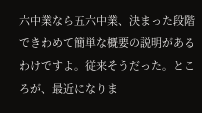六中業なら五六中業、決まった段階できわめて簡単な概要の説明があるわけですよ。従来そうだった。ところが、最近になりま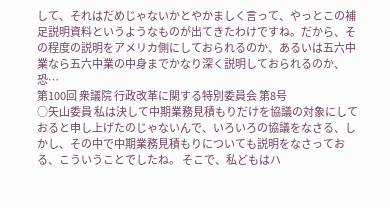して、それはだめじゃないかとやかましく言って、やっとこの補足説明資料というようなものが出てきたわけですね。だから、その程度の説明をアメリカ側にしておられるのか、あるいは五六中業なら五六中業の中身までかなり深く説明しておられるのか、恐…
第100回 衆議院 行政改革に関する特別委員会 第8号
○矢山委員 私は決して中期業務見積もりだけを協議の対象にしておると申し上げたのじゃないんで、いろいろの協議をなさる、しかし、その中で中期業務見積もりについても説明をなさっておる、こういうことでしたね。 そこで、私どもはハ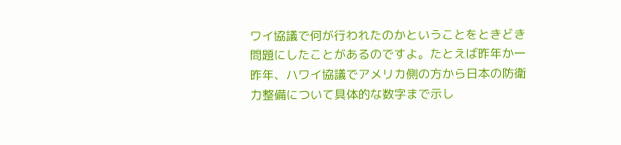ワイ協議で何が行われたのかということをときどき問題にしたことがあるのですよ。たとえば昨年か一昨年、ハワイ協議でアメリカ側の方から日本の防衛力整備について具体的な数字まで示し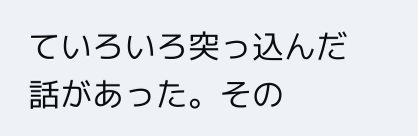ていろいろ突っ込んだ話があった。その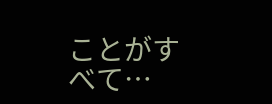ことがすべて…